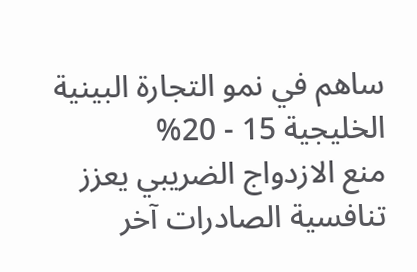ساهم في نمو التجارة البينية الخليجية 15 - 20%
منع الازدواج الضريبي يعزز تنافسية الصادرات آخر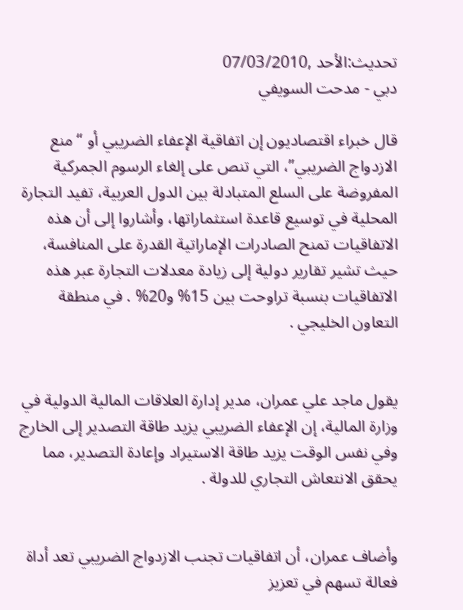تحديث:الأحد ,07/03/2010
دبي - مدحت السويفي

قال خبراء اقتصاديون إن اتفاقية الإعفاء الضريبي أو “منع الازدواج الضريبي”، التي تنص على إلغاء الرسوم الجمركية المفروضة على السلع المتبادلة بين الدول العربية، تفيد التجارة المحلية في توسيع قاعدة استثماراتها، وأشاروا إلى أن هذه الاتفاقيات تمنح الصادرات الإماراتية القدرة على المنافسة، حيث تشير تقارير دولية إلى زيادة معدلات التجارة عبر هذه الاتفاقيات بنسبة تراوحت بين 15% و20% . في منطقة التعاون الخليجي .


يقول ماجد علي عمران، مدير إدارة العلاقات المالية الدولية في وزارة المالية، إن الإعفاء الضريبي يزيد طاقة التصدير إلى الخارج وفي نفس الوقت يزيد طاقة الاستيراد وإعادة التصدير، مما يحقق الانتعاش التجاري للدولة .


وأضاف عمران، أن اتفاقيات تجنب الازدواج الضريبي تعد أداة فعالة تسهم في تعزيز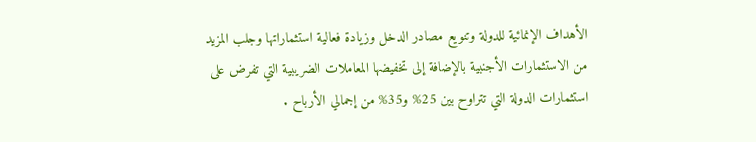الأهداف الإنمائية للدولة وتنويع مصادر الدخل وزيادة فعالية استثماراتها وجلب المزيد من الاستثمارات الأجنبية بالإضافة إلى تخفيضها المعاملات الضريبية التي تفرض على استثمارات الدولة التي تتراوح بين 25% و35% من إجمالي الأرباح .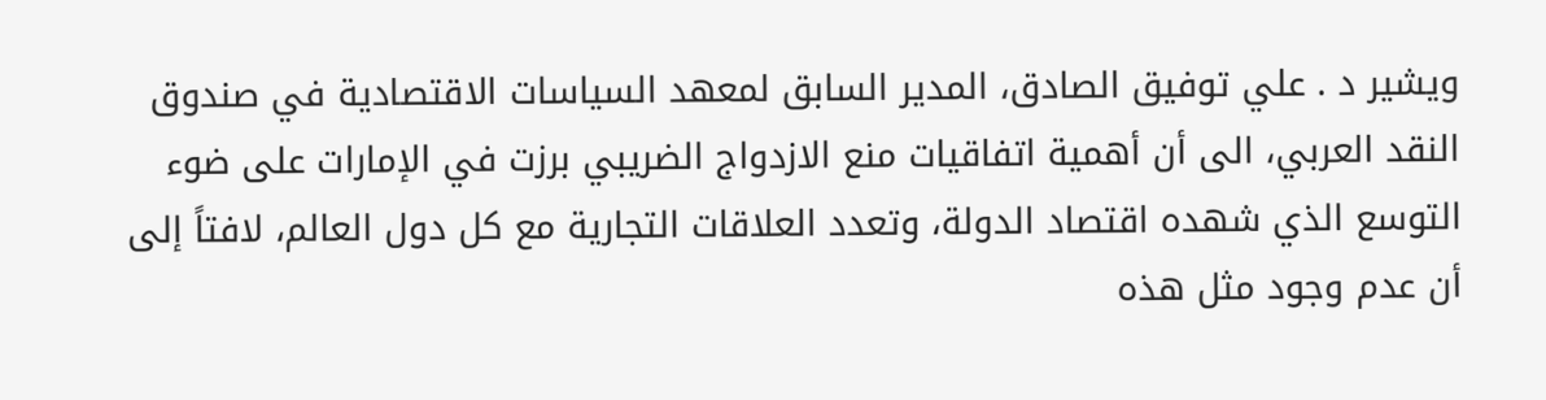ويشير د . علي توفيق الصادق، المدير السابق لمعهد السياسات الاقتصادية في صندوق النقد العربي، الى أن أهمية اتفاقيات منع الازدواج الضريبي برزت في الإمارات على ضوء التوسع الذي شهده اقتصاد الدولة، وتعدد العلاقات التجارية مع كل دول العالم، لافتاً إلى أن عدم وجود مثل هذه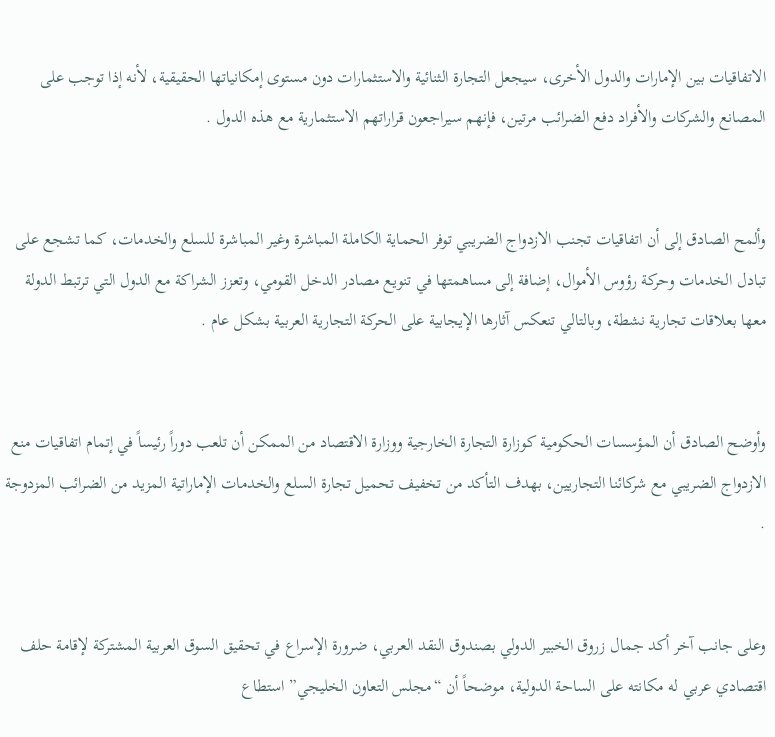الاتفاقيات بين الإمارات والدول الأخرى، سيجعل التجارة الثنائية والاستثمارات دون مستوى إمكانياتها الحقيقية، لأنه إذا توجب على المصانع والشركات والأفراد دفع الضرائب مرتين، فإنهم سيراجعون قراراتهم الاستثمارية مع هذه الدول .


وألمح الصادق إلى أن اتفاقيات تجنب الازدواج الضريبي توفر الحماية الكاملة المباشرة وغير المباشرة للسلع والخدمات، كما تشجع على تبادل الخدمات وحركة رؤوس الأموال، إضافة إلى مساهمتها في تنويع مصادر الدخل القومي، وتعزز الشراكة مع الدول التي ترتبط الدولة معها بعلاقات تجارية نشطة، وبالتالي تنعكس آثارها الإيجابية على الحركة التجارية العربية بشكل عام .


وأوضح الصادق أن المؤسسات الحكومية كوزارة التجارة الخارجية ووزارة الاقتصاد من الممكن أن تلعب دوراً رئيساً في إتمام اتفاقيات منع الازدواج الضريبي مع شركائنا التجاريين، بهدف التأكد من تخفيف تحميل تجارة السلع والخدمات الإماراتية المزيد من الضرائب المزدوجة .


وعلى جانب آخر أكد جمال زروق الخبير الدولي بصندوق النقد العربي، ضرورة الإسراع في تحقيق السوق العربية المشتركة لإقامة حلف اقتصادي عربي له مكانته على الساحة الدولية، موضحاً أن “مجلس التعاون الخليجي” استطاع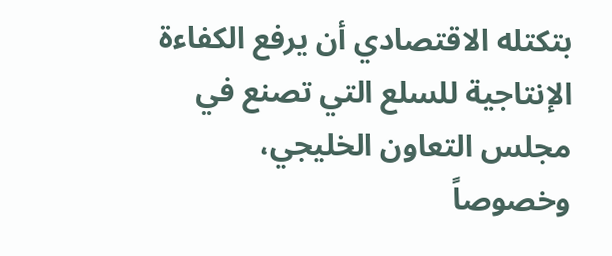بتكتله الاقتصادي أن يرفع الكفاءة الإنتاجية للسلع التي تصنع في مجلس التعاون الخليجي، وخصوصاً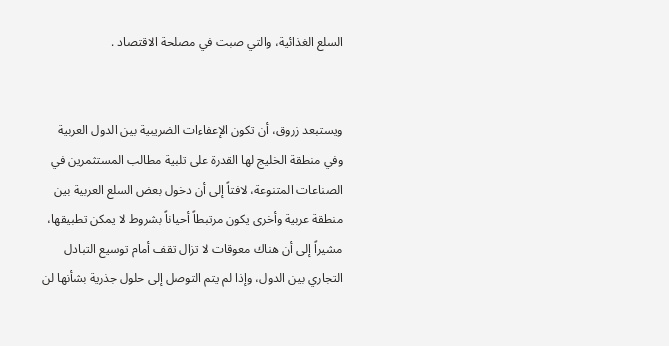السلع الغذائية، والتي صبت في مصلحة الاقتصاد .


ويستبعد زروق، أن تكون الإعفاءات الضريبية بين الدول العربية وفي منطقة الخليج لها القدرة على تلبية مطالب المستثمرين في الصناعات المتنوعة، لافتاً إلى أن دخول بعض السلع العربية بين منطقة عربية وأخرى يكون مرتبطاً أحياناً بشروط لا يمكن تطبيقها، مشيراً إلى أن هناك معوقات لا تزال تقف أمام توسيع التبادل التجاري بين الدول، وإذا لم يتم التوصل إلى حلول جذرية بشأنها لن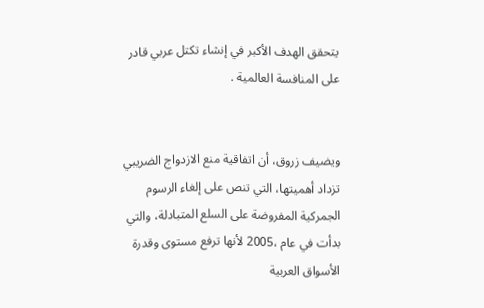يتحقق الهدف الأكبر في إنشاء تكتل عربي قادر على المنافسة العالمية .


ويضيف زروق، أن اتفاقية منع الازدواج الضريبي تزداد أهميتها، التي تنص على إلغاء الرسوم الجمركية المفروضة على السلع المتبادلة، والتي بدأت في عام ،2005 لأنها ترفع مستوى وقدرة الأسواق العربية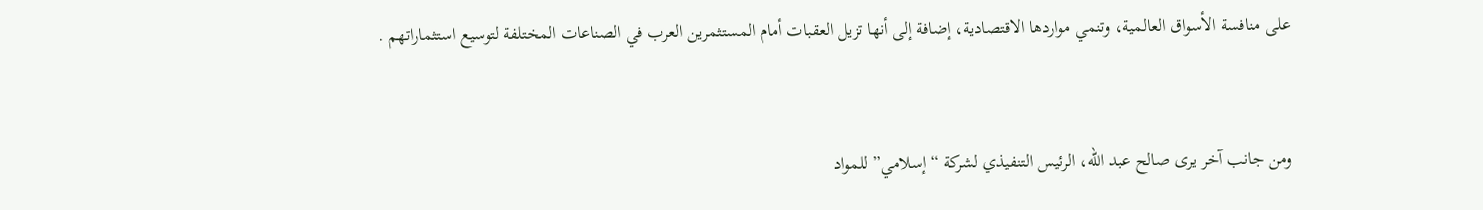على منافسة الأسواق العالمية، وتنمي مواردها الاقتصادية، إضافة إلى أنها تزيل العقبات أمام المستثمرين العرب في الصناعات المختلفة لتوسيع استثماراتهم .


ومن جانب آخر يرى صالح عبد الله، الرئيس التنفيذي لشركة “إسلامي” للمواد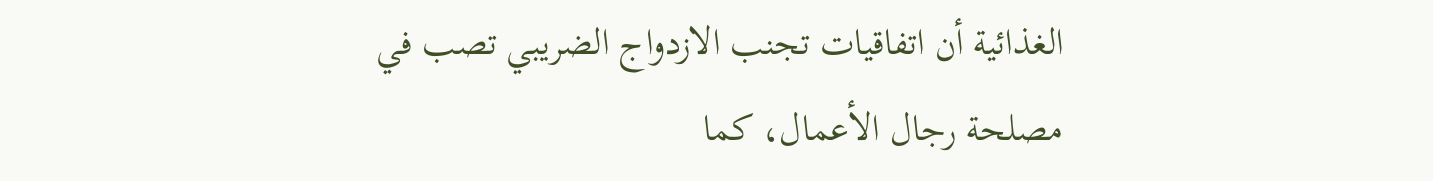الغذائية أن اتفاقيات تجنب الازدواج الضريبي تصب في مصلحة رجال الأعمال، كما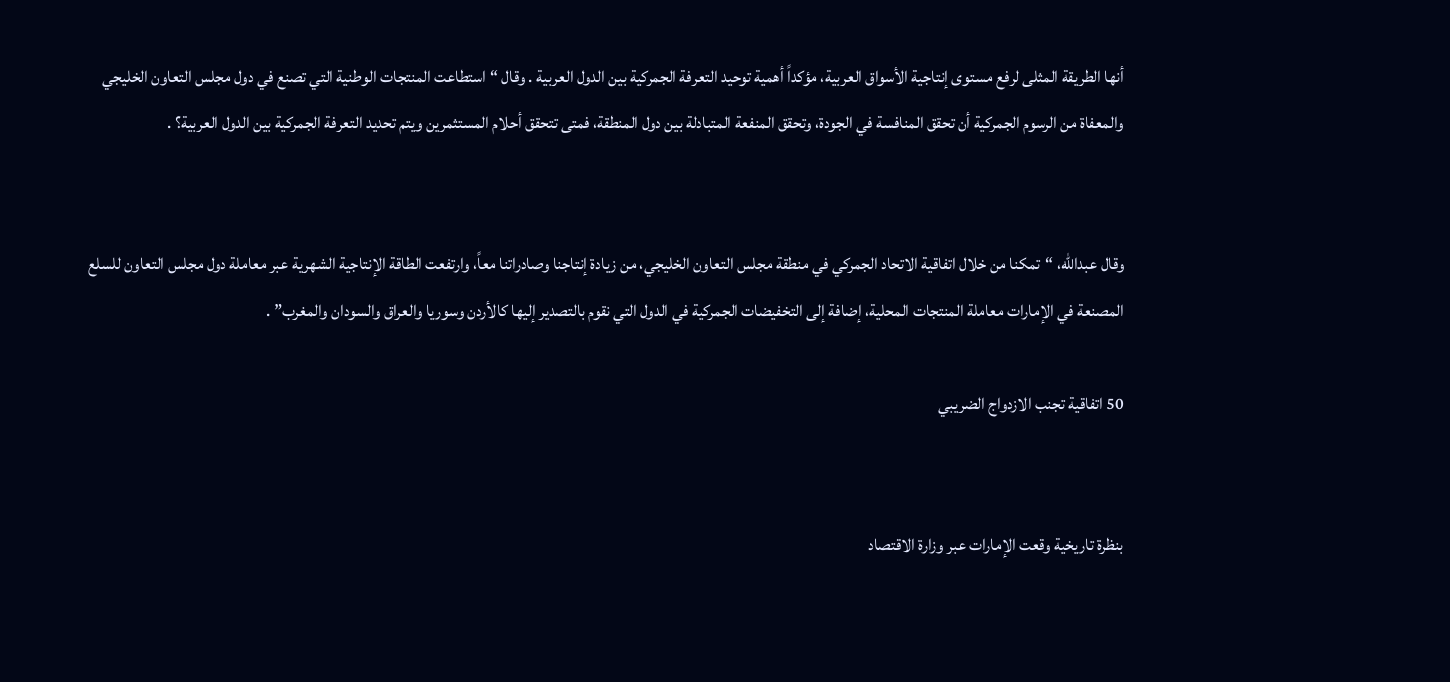أنها الطريقة المثلى لرفع مستوى إنتاجية الأسواق العربية، مؤكداً أهمية توحيد التعرفة الجمركية بين الدول العربية . وقال “استطاعت المنتجات الوطنية التي تصنع في دول مجلس التعاون الخليجي والمعفاة من الرسوم الجمركية أن تحقق المنافسة في الجودة، وتحقق المنفعة المتبادلة بين دول المنطقة، فمتى تتحقق أحلام المستثمرين ويتم تحديد التعرفة الجمركية بين الدول العربية؟ .


وقال عبدالله، “تمكنا من خلال اتفاقية الاتحاد الجمركي في منطقة مجلس التعاون الخليجي، من زيادة إنتاجنا وصادراتنا معاً، وارتفعت الطاقة الإنتاجية الشهرية عبر معاملة دول مجلس التعاون للسلع المصنعة في الإمارات معاملة المنتجات المحلية، إضافة إلى التخفيضات الجمركية في الدول التي نقوم بالتصدير إليها كالأردن وسوريا والعراق والسودان والمغرب” .

50 اتفاقية تجنب الازدواج الضريبي


بنظرة تاريخية وقعت الإمارات عبر وزارة الاقتصاد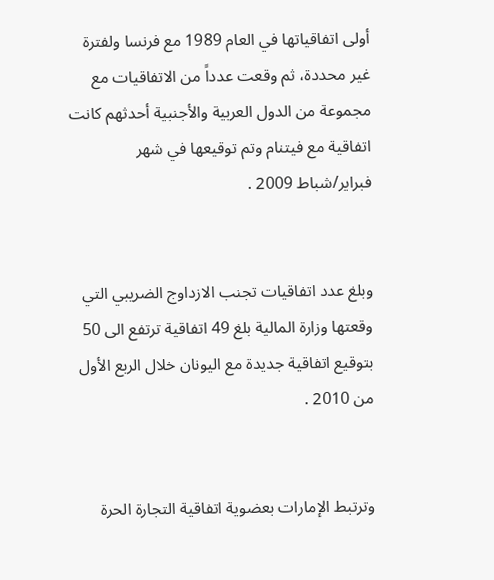أولى اتفاقياتها في العام 1989 مع فرنسا ولفترة غير محددة، ثم وقعت عدداً من الاتفاقيات مع مجموعة من الدول العربية والأجنبية أحدثهم كانت اتفاقية مع فيتنام وتم توقيعها في شهر فبراير/شباط 2009 .


وبلغ عدد اتفاقيات تجنب الازداوج الضريبي التي وقعتها وزارة المالية بلغ 49 اتفاقية ترتفع الى 50 بتوقيع اتفاقية جديدة مع اليونان خلال الربع الأول من 2010 .


وترتبط الإمارات بعضوية اتفاقية التجارة الحرة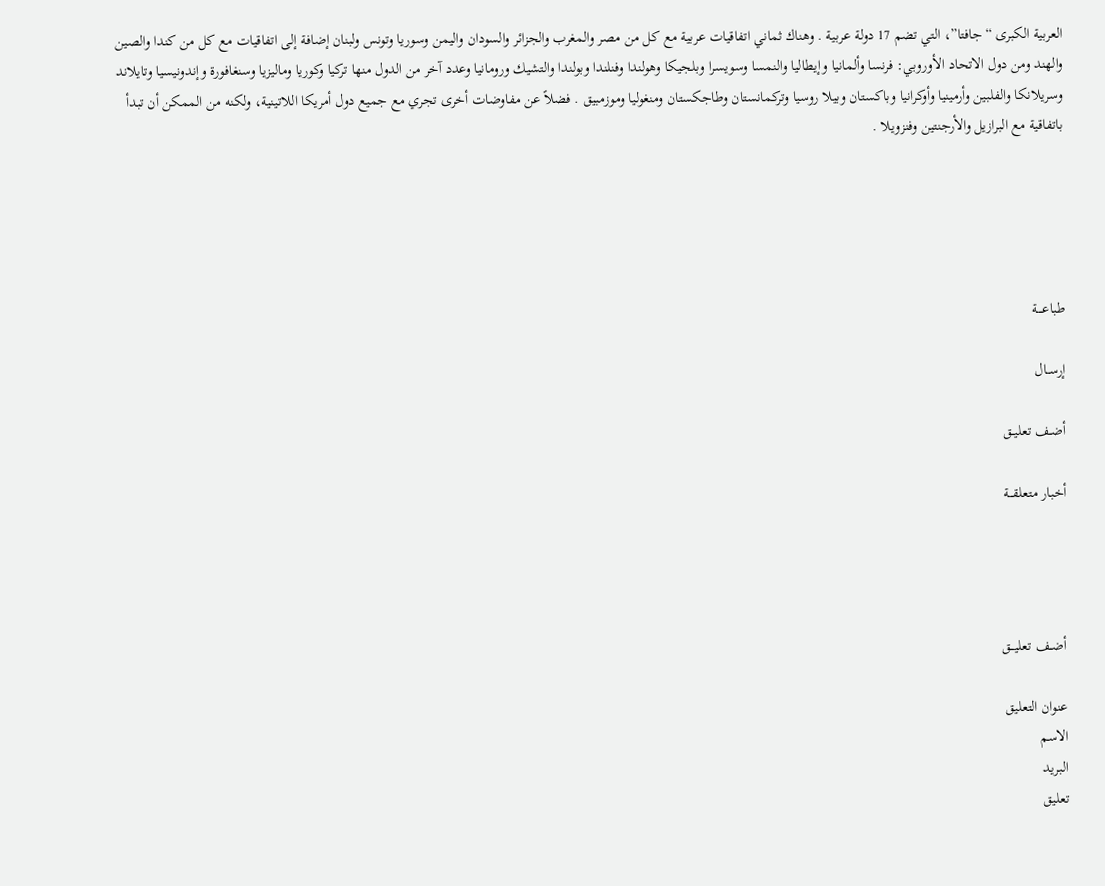العربية الكبرى “جافتا”، التي تضم 17 دولة عربية . وهناك ثماني اتفاقيات عربية مع كل من مصر والمغرب والجزائر والسودان واليمن وسوريا وتونس ولبنان إضافة إلى اتفاقيات مع كل من كندا والصين والهند ومن دول الاتحاد الأوروبي: فرنسا وألمانيا وإيطاليا والنمسا وسويسرا وبلجيكا وهولندا وفنلندا وبولندا والتشيك ورومانيا وعدد آخر من الدول منها تركيا وكوريا وماليزيا وسنغافورة وإندونيسيا وتايلاند وسريلانكا والفلبين وأرمينيا وأوكرانيا وباكستان وبيلا روسيا وتركمانستان وطاجكستان ومنغوليا وموزمبيق . فضلاً عن مفاوضات أخرى تجري مع جميع دول أمريكا اللاتينية، ولكنه من الممكن أن تبدأ باتفاقية مع البرازيل والأرجنتين وفنزويلا .





طباعــــة

إرســال

أضـف تعليــق

أخبار متعلقـــة




أضــف تعليـــق

عنوان التعليق
الاسم
البريد
تعليق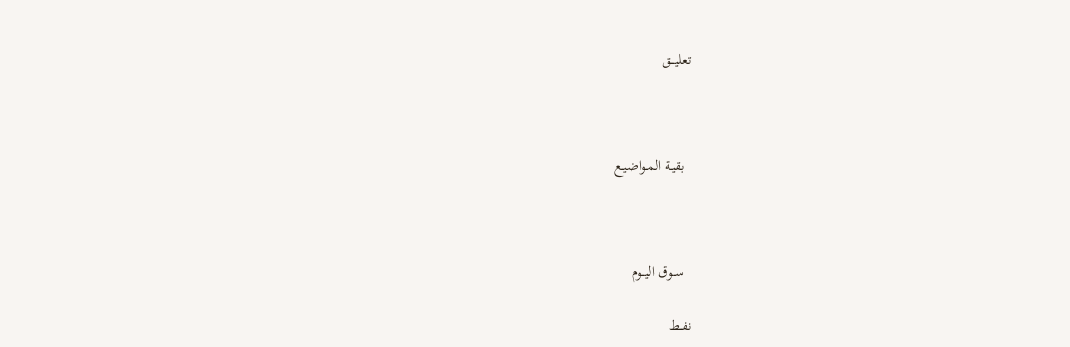تعليـــق



  بقيـة المـواضيـع



  ســوق اليــوم

نفــط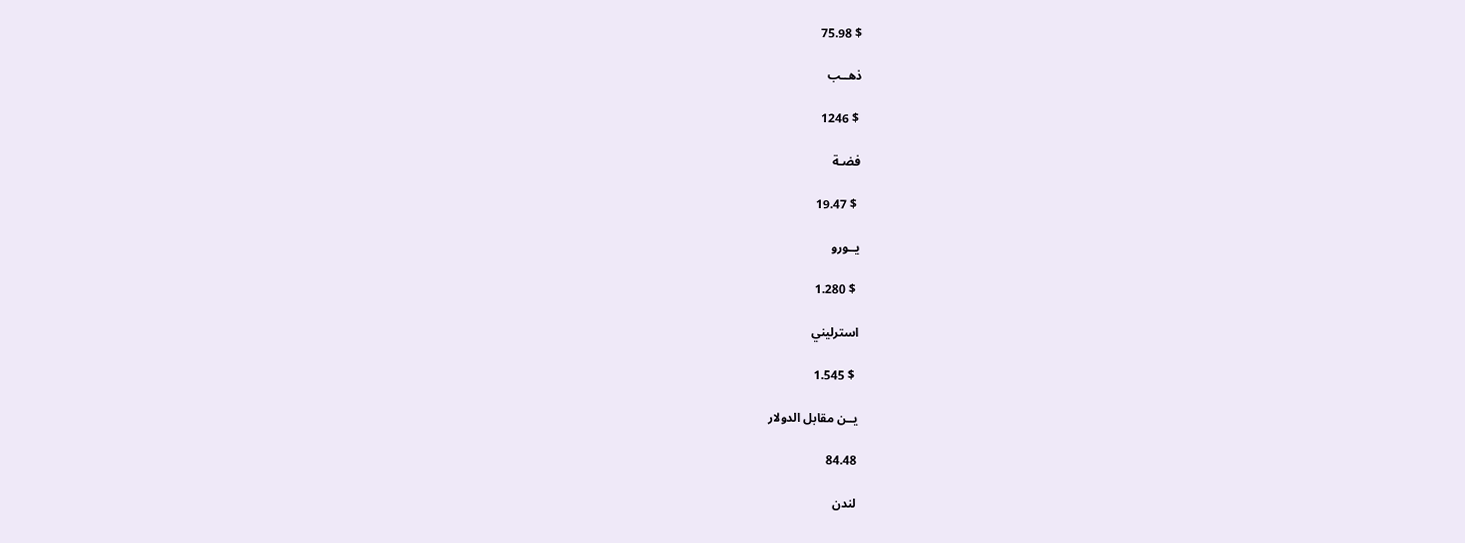$ 75.98

ذهــب

 $ 1246

فضـة

 $ 19.47

يــورو

 $ 1.280

استرليني

 $ 1.545

يــن مقابل الدولار

84.48

لندن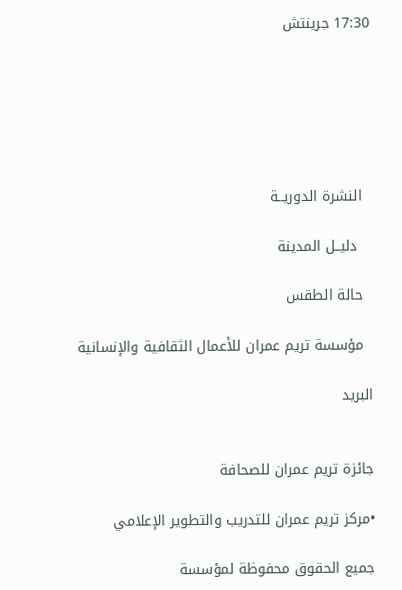17:30 جرينتش






  النشرة الدوريــة

   دليــل المدينة

  حالة الطقس

  مؤسسة تريم عمران للأعمال الثقافية والإنسانية

البريد


جائزة تريم عمران للصحافة

•مركز تريم عمران للتدريب والتطوير الإعلامي

جميع الحقوق محفوظة لمؤسسة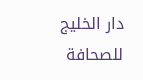دار الخليج للصحافة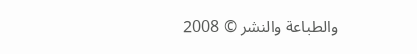والطباعة والنشر © 2008